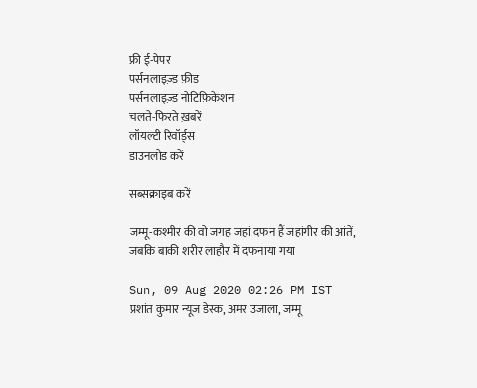फ्री ई-पेपर
पर्सनलाइज़्ड फ़ीड
पर्सनलाइज़्ड नोटिफ़िकेशन
चलते-फिरते ख़बरें
लॉयल्टी रिवॉर्ड्स
डाउनलोड करें

सब्सक्राइब करें

जम्मू-कश्मीर की वो जगह जहां दफन हैं जहांगीर की आंतें, जबकि बाकी शरीर लाहौर में दफनाया गया

Sun, 09 Aug 2020 02:26 PM IST
प्रशांत कुमार न्यूज डेस्क, अमर उजाला, जम्मू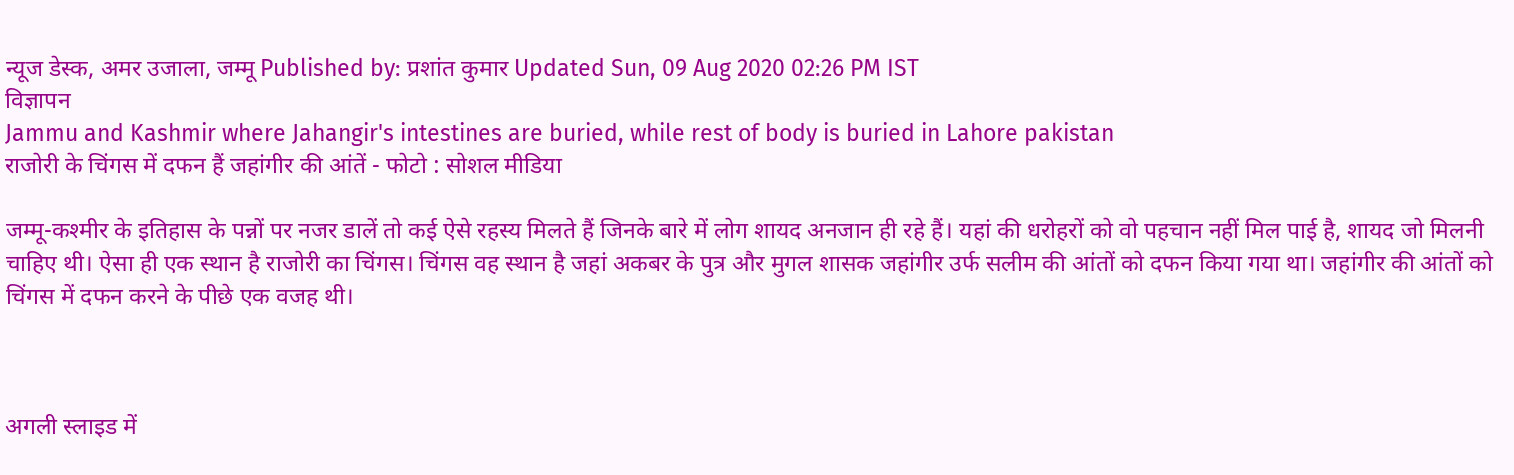न्यूज डेस्क, अमर उजाला, जम्मू Published by: प्रशांत कुमार Updated Sun, 09 Aug 2020 02:26 PM IST
विज्ञापन
Jammu and Kashmir where Jahangir's intestines are buried, while rest of body is buried in Lahore pakistan
राजोरी के चिंगस में दफन हैं जहांगीर की आंतें - फोटो : सोशल मीडिया

जम्मू-कश्मीर के इतिहास के पन्नों पर नजर डालें तो कई ऐसे रहस्य मिलते हैं जिनके बारे में लोग शायद अनजान ही रहे हैं। यहां की धरोहरों को वो पहचान नहीं मिल पाई है, शायद जो मिलनी चाहिए थी। ऐसा ही एक स्थान है राजोरी का चिंगस। चिंगस वह स्थान है जहां अकबर के पुत्र और मुगल शासक जहांगीर उर्फ सलीम की आंतों को दफन किया गया था। जहांगीर की आंतों को चिंगस में दफन करने के पीछे एक वजह थी।



अगली स्लाइड में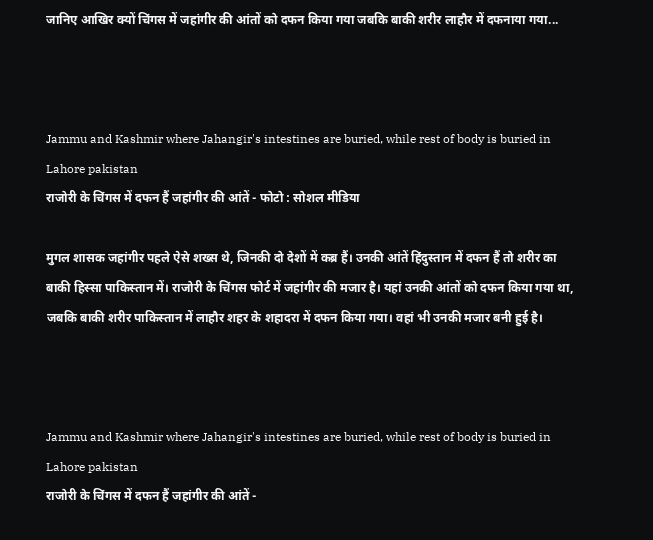जानिए आखिर क्यों चिंगस में जहांगीर की आंतों को दफन किया गया जबकि बाकी शरीर लाहौर में दफनाया गया...



Jammu and Kashmir where Jahangir's intestines are buried, while rest of body is buried in Lahore pakistan
राजोरी के चिंगस में दफन हैं जहांगीर की आंतें - फोटो : सोशल मीडिया

मुगल शासक जहांगीर पहले ऐसे शख्स थे, जिनकी दो देशों में कब्र हैं। उनकी आंतें हिंदुस्तान में दफन हैं तो शरीर का बाकी हिस्सा पाकिस्तान में। राजोरी के चिंगस फोर्ट में जहांगीर की मजार है। यहां उनकी आंतों को दफन किया गया था, जबकि बाकी शरीर पाकिस्तान में लाहौर शहर के शहादरा में दफन किया गया। वहां भी उनकी मजार बनी हुई है।



Jammu and Kashmir where Jahangir's intestines are buried, while rest of body is buried in Lahore pakistan
राजोरी के चिंगस में दफन हैं जहांगीर की आंतें -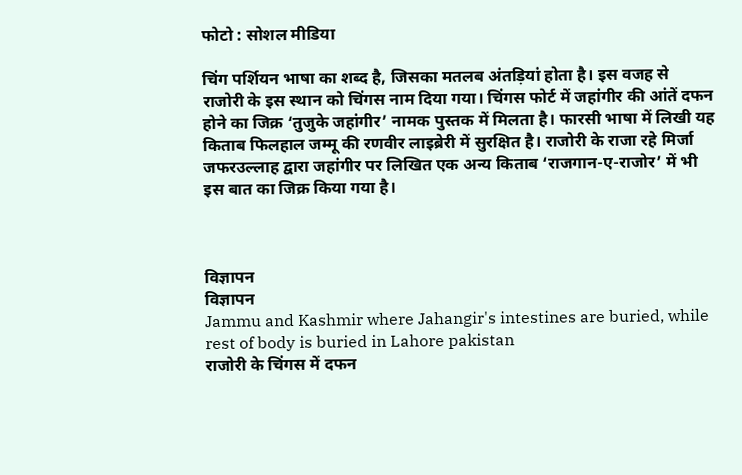फोटो : सोशल मीडिया

चिंग पर्शियन भाषा का शब्द है, जिसका मतलब अंतड़ियां होता है। इस वजह से राजोरी के इस स्थान को चिंगस नाम दिया गया। चिंगस फोर्ट में जहांगीर की आंतें दफन होने का जिक्र ‘तुजुके जहांगीर’ नामक पुस्तक में मिलता है। फारसी भाषा में लिखी यह किताब फिलहाल जम्मू की रणवीर लाइब्रेरी में सुरक्षित है। राजोरी के राजा रहे मिर्जा जफरउल्लाह द्वारा जहांगीर पर लिखित एक अन्य किताब ‘राजगान-ए-राजोर’ में भी इस बात का जिक्र किया गया है।



विज्ञापन
विज्ञापन
Jammu and Kashmir where Jahangir's intestines are buried, while rest of body is buried in Lahore pakistan
राजोरी के चिंगस में दफन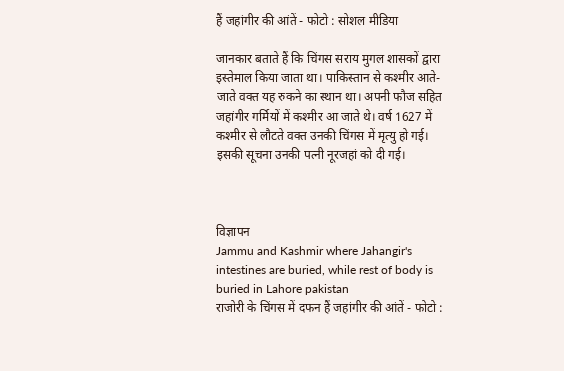हैं जहांगीर की आंतें - फोटो : सोशल मीडिया

जानकार बताते हैं कि चिंगस सराय मुगल शासकों द्वारा इस्तेमाल किया जाता था। पाकिस्तान से कश्मीर आते-जाते वक्त यह रुकने का स्थान था। अपनी फौज सहित जहांगीर गर्मियों में कश्मीर आ जाते थे। वर्ष 1627 में कश्मीर से लौटते वक्त उनकी चिंगस में मृत्यु हो गई। इसकी सूचना उनकी पत्नी नूरजहां को दी गई।



विज्ञापन
Jammu and Kashmir where Jahangir's intestines are buried, while rest of body is buried in Lahore pakistan
राजोरी के चिंगस में दफन हैं जहांगीर की आंतें - फोटो :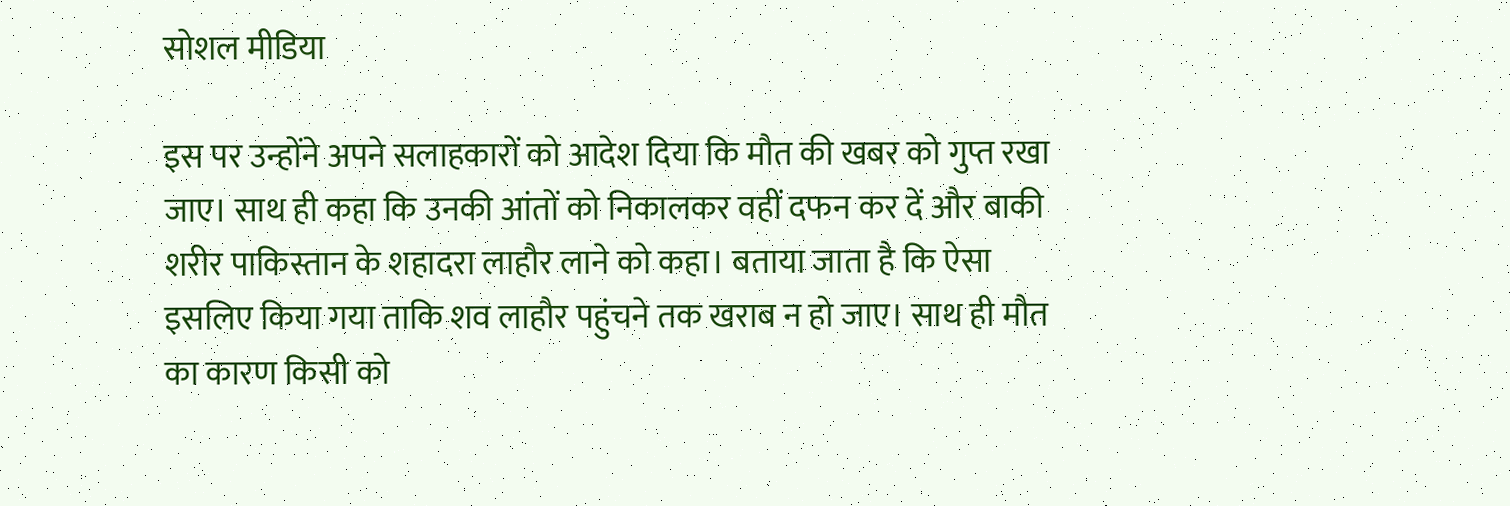सोशल मीडिया

इस पर उन्होंने अपने सलाहकारों को आदेश दिया कि मौत की खबर को गुप्त रखा जाए। साथ ही कहा कि उनकी आंतों को निकालकर वहीं दफन कर दें और बाकी शरीर पाकिस्तान के शहादरा लाहौर लाने को कहा। बताया जाता है कि ऐसा इसलिए किया गया ताकि शव लाहौर पहुंचने तक खराब न हो जाए। साथ ही मौत का कारण किसी को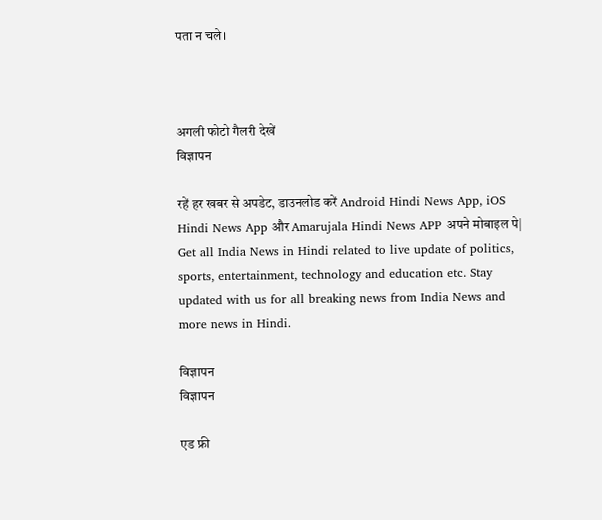पता न चले।



अगली फोटो गैलरी देखें
विज्ञापन

रहें हर खबर से अपडेट, डाउनलोड करें Android Hindi News App, iOS Hindi News App और Amarujala Hindi News APP अपने मोबाइल पे|
Get all India News in Hindi related to live update of politics, sports, entertainment, technology and education etc. Stay updated with us for all breaking news from India News and more news in Hindi.

विज्ञापन
विज्ञापन

एड फ्री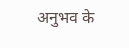अनुभव के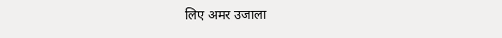लिए अमर उजाला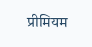प्रीमियम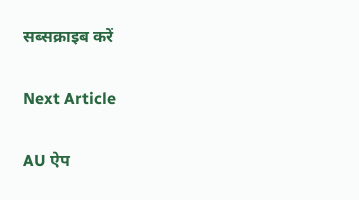सब्सक्राइब करें

Next Article

AU ऐप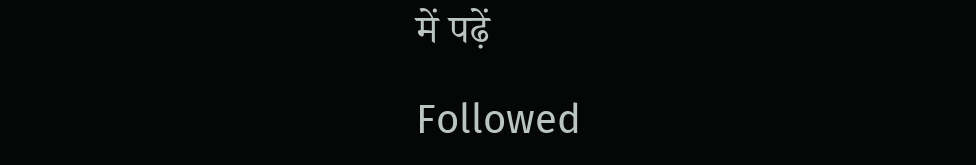में पढ़ें

Followed